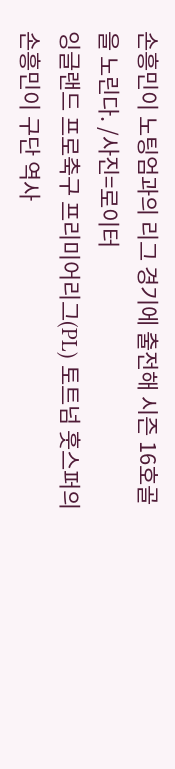손흥민이 노팅엄과의 리그 경기에 출전해 시즌 16호골을 노린다. /사진=로이터
잉글랜드 프로축구 프리미어리그(PL) 토트넘 훗스퍼의 손흥민이 구단 역사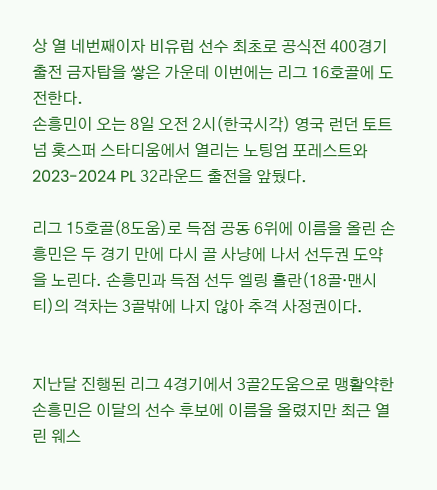상 열 네번째이자 비유럽 선수 최초로 공식전 400경기 출전 금자탑을 쌓은 가운데 이번에는 리그 16호골에 도전한다.
손흥민이 오는 8일 오전 2시(한국시각) 영국 런던 토트넘 홋스퍼 스타디움에서 열리는 노팅엄 포레스트와 2023-2024 PL 32라운드 출전을 앞뒀다.

리그 15호골(8도움)로 득점 공동 6위에 이름을 올린 손흥민은 두 경기 만에 다시 골 사냥에 나서 선두권 도약을 노린다. 손흥민과 득점 선두 엘링 홀란(18골·맨시티)의 격차는 3골밖에 나지 않아 추격 사정권이다.


지난달 진행된 리그 4경기에서 3골2도움으로 맹활약한 손흥민은 이달의 선수 후보에 이름을 올렸지만 최근 열린 웨스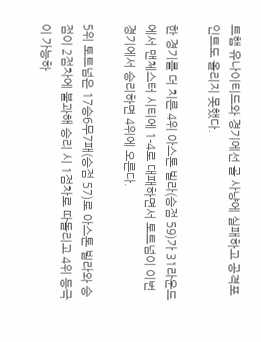트햄 유나이티드와 경기에선 골 사냥에 실패하고 공격포인트도 올리지 못했다.

한 경기를 더 치른 4위 아스톤 빌라(승점 59)가 31라운드에서 맨체스터 시티에 1-4로 대패하면서 토트넘이 이번 경기에서 승리하면 4위에 오른다.

5위 토트넘은 17승6무7패(승점 57)로 아스톤 빌라와 승점이 2점차에 불과해 승리 시 1점차로 따돌리고 4위 등극이 가능하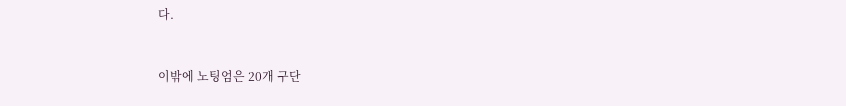다.


이밖에 노팅엄은 20개 구단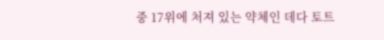중 17위에 처져 있는 약체인 데다 토트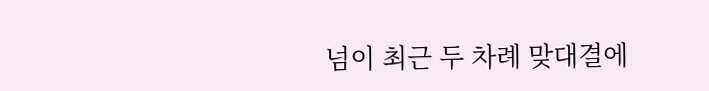넘이 최근 두 차례 맞대결에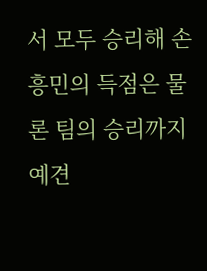서 모두 승리해 손흥민의 득점은 물론 팀의 승리까지 예견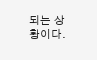되는 상황이다.